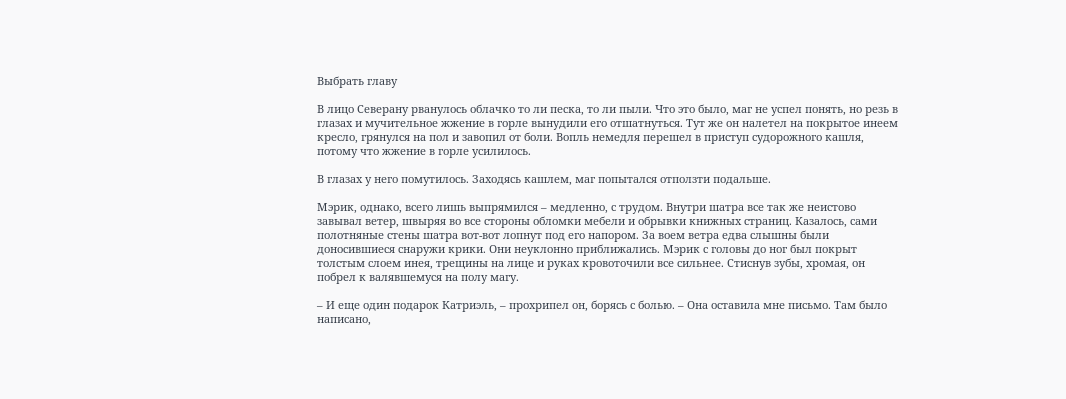Выбрать главу

В лицо Северану рванулось облачко то ли песка, то ли пыли. Что это было, маг не успел понять, но резь в глазах и мучительное жжение в горле вынудили его отшатнуться. Тут же он налетел на покрытое инеем кресло, грянулся на пол и завопил от боли. Вопль немедля перешел в приступ судорожного кашля, потому что жжение в горле усилилось.

В глазах у него помутилось. Заходясь кашлем, маг попытался отползти подальше.

Мэрик, однако, всего лишь выпрямился – медленно, с трудом. Внутри шатра все так же неистово завывал ветер, швыряя во все стороны обломки мебели и обрывки книжных страниц. Казалось, сами полотняные стены шатра вот-вот лопнут под его напором. За воем ветра едва слышны были доносившиеся снаружи крики. Они неуклонно приближались. Мэрик с головы до ног был покрыт толстым слоем инея, трещины на лице и руках кровоточили все сильнее. Стиснув зубы, хромая, он побрел к валявшемуся на полу магу.

– И еще один подарок Катриэль, – прохрипел он, борясь с болью. – Она оставила мне письмо. Там было написано,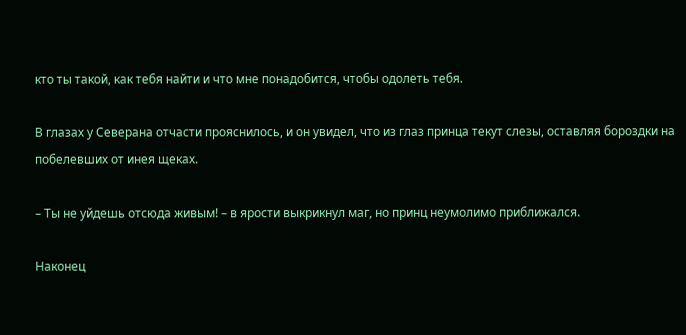кто ты такой, как тебя найти и что мне понадобится, чтобы одолеть тебя.

В глазах у Северана отчасти прояснилось, и он увидел, что из глаз принца текут слезы, оставляя бороздки на побелевших от инея щеках.

– Ты не уйдешь отсюда живым! – в ярости выкрикнул маг, но принц неумолимо приближался.

Наконец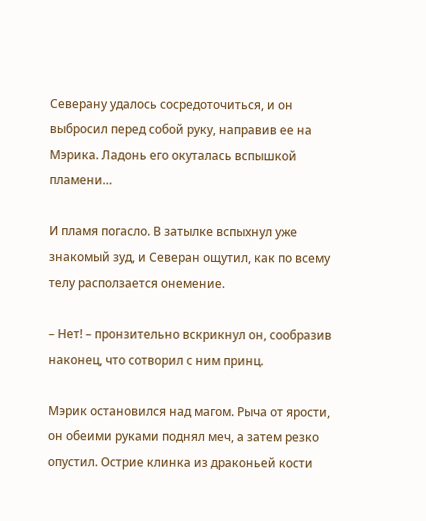Северану удалось сосредоточиться, и он выбросил перед собой руку, направив ее на Мэрика. Ладонь его окуталась вспышкой пламени…

И пламя погасло. В затылке вспыхнул уже знакомый зуд, и Северан ощутил, как по всему телу расползается онемение.

– Нет! – пронзительно вскрикнул он, сообразив наконец, что сотворил с ним принц.

Мэрик остановился над магом. Рыча от ярости, он обеими руками поднял меч, а затем резко опустил. Острие клинка из драконьей кости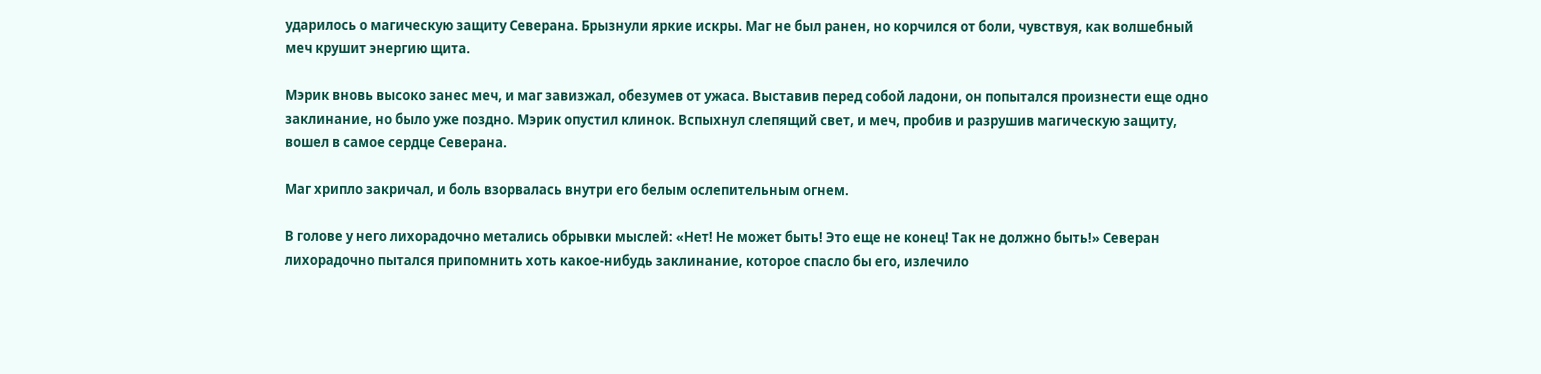ударилось о магическую защиту Северана. Брызнули яркие искры. Маг не был ранен, но корчился от боли, чувствуя, как волшебный меч крушит энергию щита.

Мэрик вновь высоко занес меч, и маг завизжал, обезумев от ужаса. Выставив перед собой ладони, он попытался произнести еще одно заклинание, но было уже поздно. Мэрик опустил клинок. Вспыхнул слепящий свет, и меч, пробив и разрушив магическую защиту, вошел в самое сердце Северана.

Маг хрипло закричал, и боль взорвалась внутри его белым ослепительным огнем.

В голове у него лихорадочно метались обрывки мыслей: «Нет! Не может быть! Это еще не конец! Так не должно быть!» Северан лихорадочно пытался припомнить хоть какое-нибудь заклинание, которое спасло бы его, излечило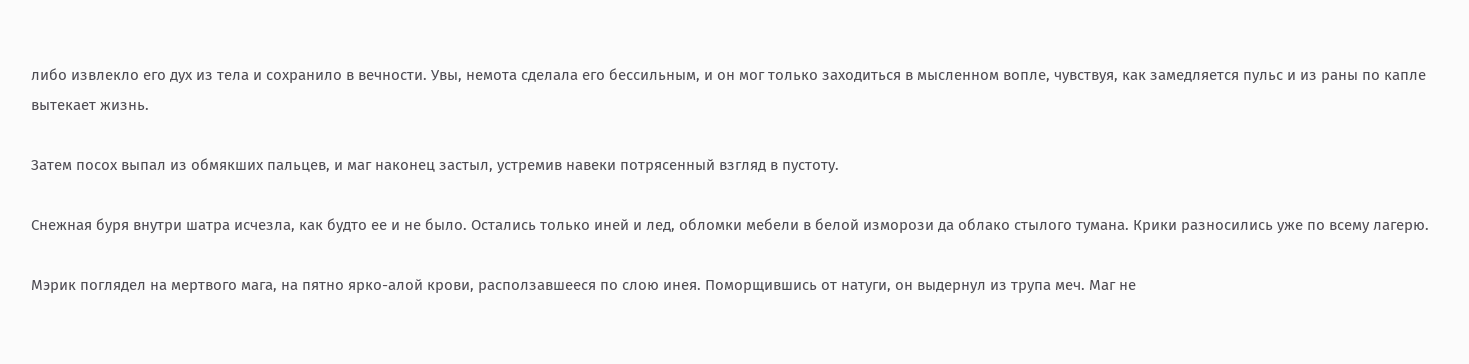либо извлекло его дух из тела и сохранило в вечности. Увы, немота сделала его бессильным, и он мог только заходиться в мысленном вопле, чувствуя, как замедляется пульс и из раны по капле вытекает жизнь.

Затем посох выпал из обмякших пальцев, и маг наконец застыл, устремив навеки потрясенный взгляд в пустоту.

Снежная буря внутри шатра исчезла, как будто ее и не было. Остались только иней и лед, обломки мебели в белой изморози да облако стылого тумана. Крики разносились уже по всему лагерю.

Мэрик поглядел на мертвого мага, на пятно ярко-алой крови, расползавшееся по слою инея. Поморщившись от натуги, он выдернул из трупа меч. Маг не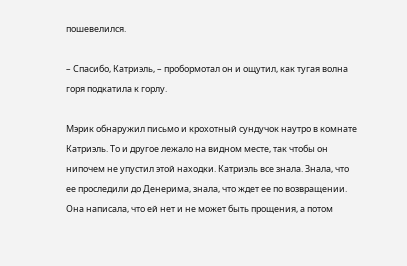пошевелился.

– Спасибо, Катриэль, – пробормотал он и ощутил, как тугая волна горя подкатила к горлу.

Мэрик обнаружил письмо и крохотный сундучок наутро в комнате Катриэль. То и другое лежало на видном месте, так чтобы он нипочем не упустил этой находки. Катриэль все знала. Знала, что ее проследили до Денерима, знала, что ждет ее по возвращении. Она написала, что ей нет и не может быть прощения, а потом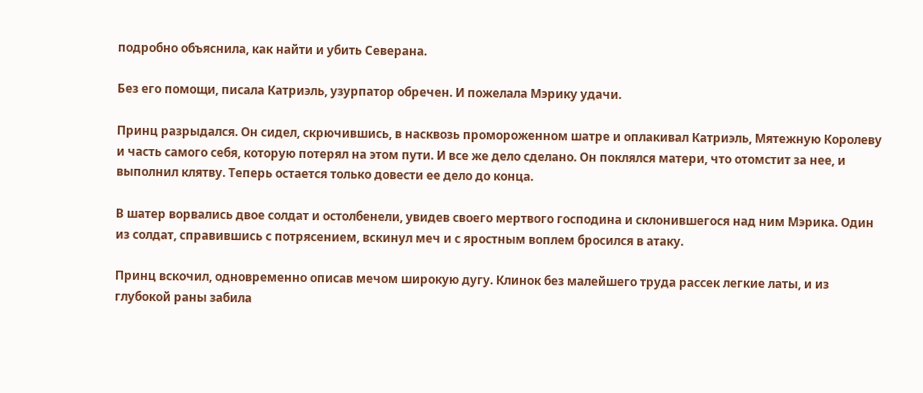подробно объяснила, как найти и убить Северана.

Без его помощи, писала Катриэль, узурпатор обречен. И пожелала Мэрику удачи.

Принц разрыдался. Он сидел, скрючившись, в насквозь промороженном шатре и оплакивал Катриэль, Мятежную Королеву и часть самого себя, которую потерял на этом пути. И все же дело сделано. Он поклялся матери, что отомстит за нее, и выполнил клятву. Теперь остается только довести ее дело до конца.

В шатер ворвались двое солдат и остолбенели, увидев своего мертвого господина и склонившегося над ним Мэрика. Один из солдат, справившись с потрясением, вскинул меч и с яростным воплем бросился в атаку.

Принц вскочил, одновременно описав мечом широкую дугу. Клинок без малейшего труда рассек легкие латы, и из глубокой раны забила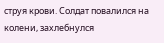струя крови. Солдат повалился на колени, захлебнулся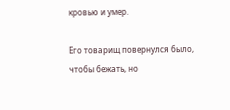кровью и умер.

Его товарищ повернулся было, чтобы бежать, но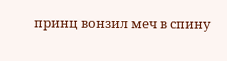принц вонзил меч в спину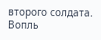второго солдата. Вопль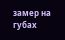замер на губах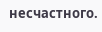несчастного.